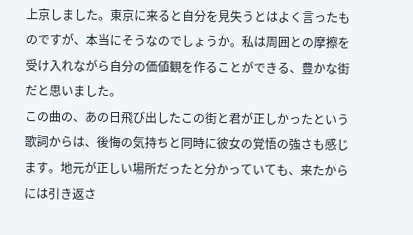上京しました。東京に来ると自分を見失うとはよく言ったものですが、本当にそうなのでしょうか。私は周囲との摩擦を受け入れながら自分の価値観を作ることができる、豊かな街だと思いました。
この曲の、あの日飛び出したこの街と君が正しかったという歌詞からは、後悔の気持ちと同時に彼女の覚悟の強さも感じます。地元が正しい場所だったと分かっていても、来たからには引き返さ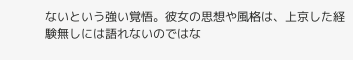ないという強い覚悟。彼女の思想や風格は、上京した経験無しには語れないのではな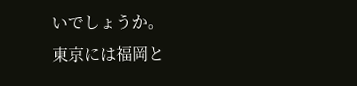いでしょうか。
東京には福岡と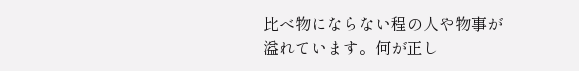比べ物にならない程の人や物事が溢れています。何が正し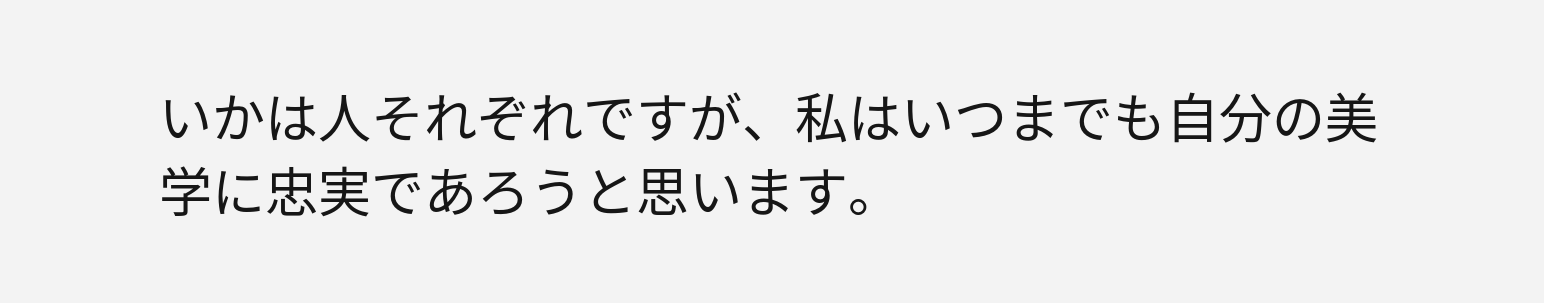いかは人それぞれですが、私はいつまでも自分の美学に忠実であろうと思います。